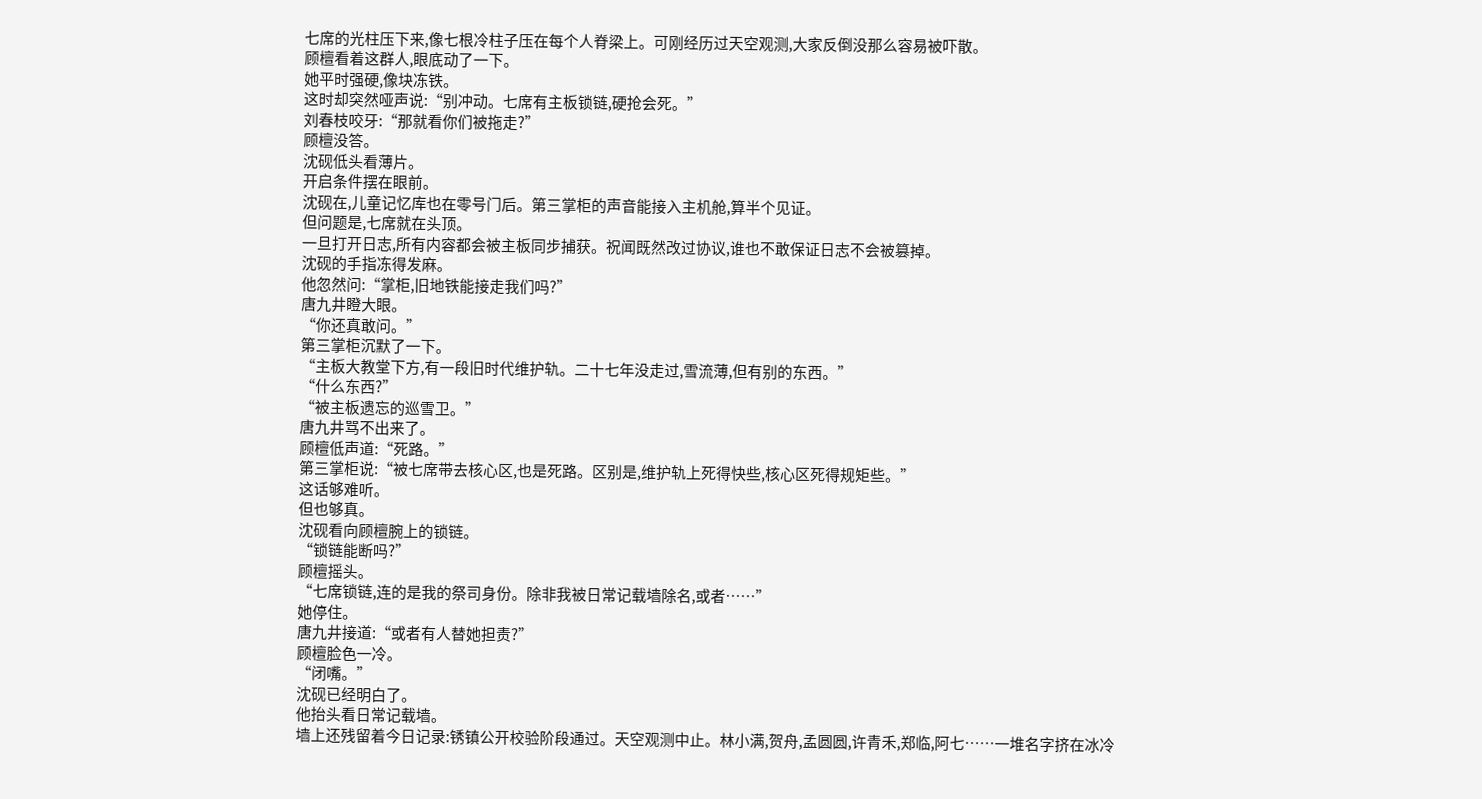七席的光柱压下来,像七根冷柱子压在每个人脊梁上。可刚经历过天空观测,大家反倒没那么容易被吓散。
顾檀看着这群人,眼底动了一下。
她平时强硬,像块冻铁。
这时却突然哑声说:“别冲动。七席有主板锁链,硬抢会死。”
刘春枝咬牙:“那就看你们被拖走?”
顾檀没答。
沈砚低头看薄片。
开启条件摆在眼前。
沈砚在,儿童记忆库也在零号门后。第三掌柜的声音能接入主机舱,算半个见证。
但问题是,七席就在头顶。
一旦打开日志,所有内容都会被主板同步捕获。祝闻既然改过协议,谁也不敢保证日志不会被篡掉。
沈砚的手指冻得发麻。
他忽然问:“掌柜,旧地铁能接走我们吗?”
唐九井瞪大眼。
“你还真敢问。”
第三掌柜沉默了一下。
“主板大教堂下方,有一段旧时代维护轨。二十七年没走过,雪流薄,但有别的东西。”
“什么东西?”
“被主板遗忘的巡雪卫。”
唐九井骂不出来了。
顾檀低声道:“死路。”
第三掌柜说:“被七席带去核心区,也是死路。区别是,维护轨上死得快些,核心区死得规矩些。”
这话够难听。
但也够真。
沈砚看向顾檀腕上的锁链。
“锁链能断吗?”
顾檀摇头。
“七席锁链,连的是我的祭司身份。除非我被日常记载墙除名,或者……”
她停住。
唐九井接道:“或者有人替她担责?”
顾檀脸色一冷。
“闭嘴。”
沈砚已经明白了。
他抬头看日常记载墙。
墙上还残留着今日记录:锈镇公开校验阶段通过。天空观测中止。林小满,贺舟,孟圆圆,许青禾,郑临,阿七……一堆名字挤在冰冷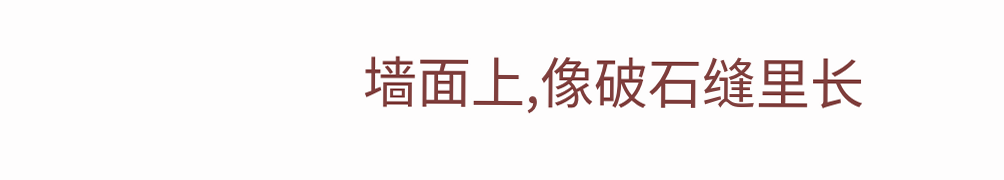墙面上,像破石缝里长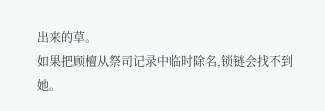出来的草。
如果把顾檀从祭司记录中临时除名,锁链会找不到她。